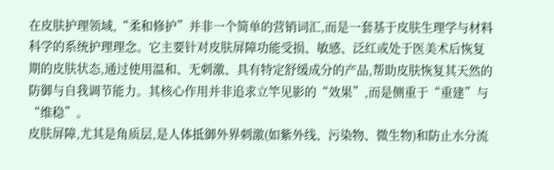在皮肤护理领域,“柔和修护”并非一个简单的营销词汇,而是一套基于皮肤生理学与材料科学的系统护理理念。它主要针对皮肤屏障功能受损、敏感、泛红或处于医美术后恢复期的皮肤状态,通过使用温和、无刺激、具有特定舒缓成分的产品,帮助皮肤恢复其天然的防御与自我调节能力。其核心作用并非追求立竿见影的“效果”,而是侧重于“重建”与“维稳”。
皮肤屏障,尤其是角质层,是人体抵御外界刺激(如紫外线、污染物、微生物)和防止水分流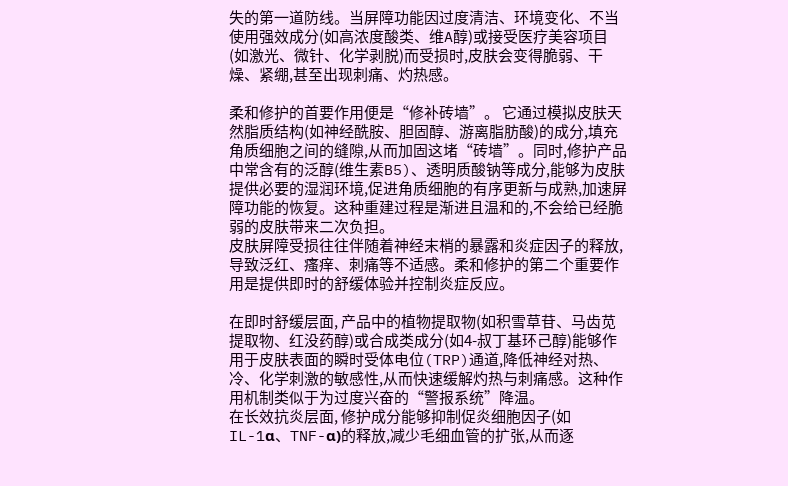失的第一道防线。当屏障功能因过度清洁、环境变化、不当使用强效成分(如高浓度酸类、维A醇)或接受医疗美容项目(如激光、微针、化学剥脱)而受损时,皮肤会变得脆弱、干燥、紧绷,甚至出现刺痛、灼热感。

柔和修护的首要作用便是“修补砖墙”。 它通过模拟皮肤天然脂质结构(如神经酰胺、胆固醇、游离脂肪酸)的成分,填充角质细胞之间的缝隙,从而加固这堵“砖墙”。同时,修护产品中常含有的泛醇(维生素B5)、透明质酸钠等成分,能够为皮肤提供必要的湿润环境,促进角质细胞的有序更新与成熟,加速屏障功能的恢复。这种重建过程是渐进且温和的,不会给已经脆弱的皮肤带来二次负担。
皮肤屏障受损往往伴随着神经末梢的暴露和炎症因子的释放,导致泛红、瘙痒、刺痛等不适感。柔和修护的第二个重要作用是提供即时的舒缓体验并控制炎症反应。

在即时舒缓层面, 产品中的植物提取物(如积雪草苷、马齿苋提取物、红没药醇)或合成类成分(如4-叔丁基环己醇)能够作用于皮肤表面的瞬时受体电位(TRP)通道,降低神经对热、冷、化学刺激的敏感性,从而快速缓解灼热与刺痛感。这种作用机制类似于为过度兴奋的“警报系统”降温。
在长效抗炎层面, 修护成分能够抑制促炎细胞因子(如IL-1α、TNF-α)的释放,减少毛细血管的扩张,从而逐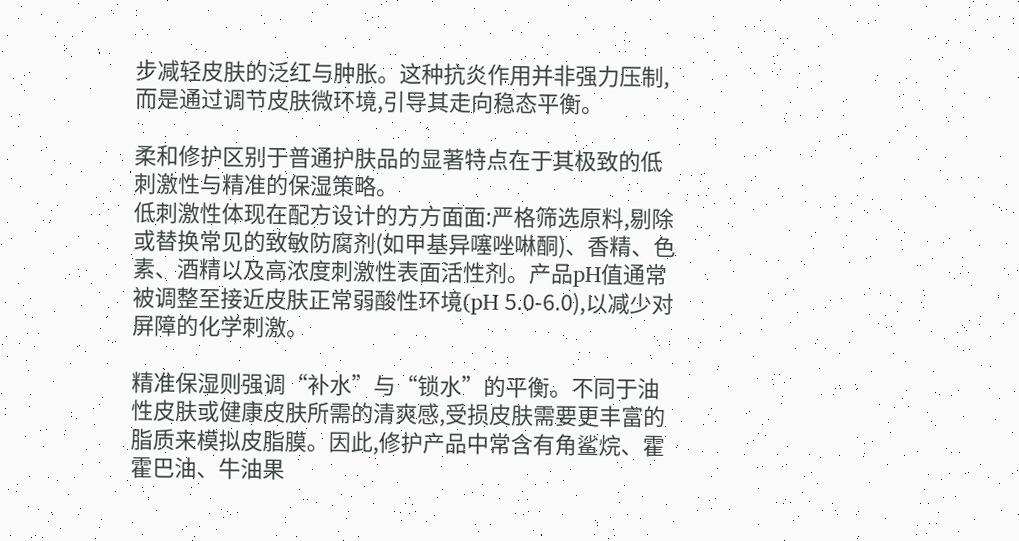步减轻皮肤的泛红与肿胀。这种抗炎作用并非强力压制,而是通过调节皮肤微环境,引导其走向稳态平衡。

柔和修护区别于普通护肤品的显著特点在于其极致的低刺激性与精准的保湿策略。
低刺激性体现在配方设计的方方面面:严格筛选原料,剔除或替换常见的致敏防腐剂(如甲基异噻唑啉酮)、香精、色素、酒精以及高浓度刺激性表面活性剂。产品pH值通常被调整至接近皮肤正常弱酸性环境(pH 5.0-6.0),以减少对屏障的化学刺激。

精准保湿则强调“补水”与“锁水”的平衡。不同于油性皮肤或健康皮肤所需的清爽感,受损皮肤需要更丰富的脂质来模拟皮脂膜。因此,修护产品中常含有角鲨烷、霍霍巴油、牛油果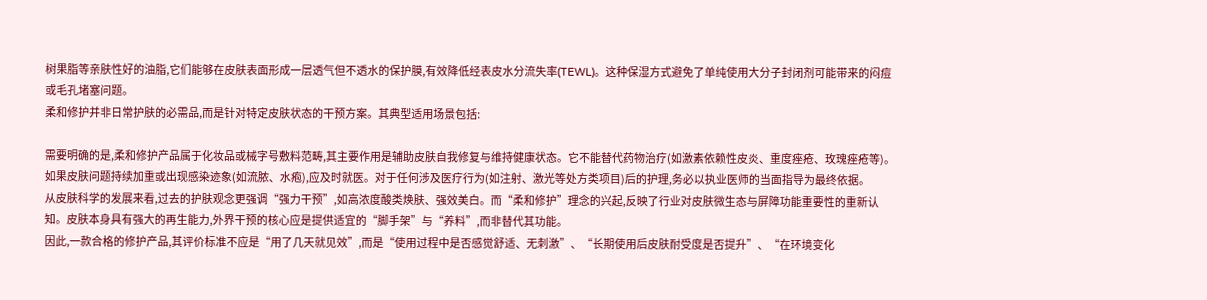树果脂等亲肤性好的油脂,它们能够在皮肤表面形成一层透气但不透水的保护膜,有效降低经表皮水分流失率(TEWL)。这种保湿方式避免了单纯使用大分子封闭剂可能带来的闷痘或毛孔堵塞问题。
柔和修护并非日常护肤的必需品,而是针对特定皮肤状态的干预方案。其典型适用场景包括:

需要明确的是,柔和修护产品属于化妆品或械字号敷料范畴,其主要作用是辅助皮肤自我修复与维持健康状态。它不能替代药物治疗(如激素依赖性皮炎、重度痤疮、玫瑰痤疮等)。如果皮肤问题持续加重或出现感染迹象(如流脓、水疱),应及时就医。对于任何涉及医疗行为(如注射、激光等处方类项目)后的护理,务必以执业医师的当面指导为最终依据。
从皮肤科学的发展来看,过去的护肤观念更强调“强力干预”,如高浓度酸类焕肤、强效美白。而“柔和修护”理念的兴起,反映了行业对皮肤微生态与屏障功能重要性的重新认知。皮肤本身具有强大的再生能力,外界干预的核心应是提供适宜的“脚手架”与“养料”,而非替代其功能。
因此,一款合格的修护产品,其评价标准不应是“用了几天就见效”,而是“使用过程中是否感觉舒适、无刺激”、“长期使用后皮肤耐受度是否提升”、“在环境变化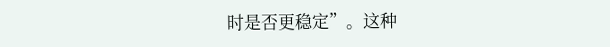时是否更稳定”。这种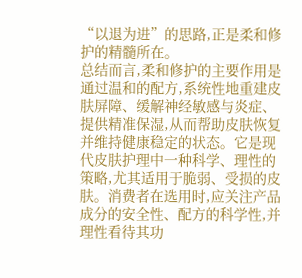“以退为进”的思路,正是柔和修护的精髓所在。
总结而言,柔和修护的主要作用是通过温和的配方,系统性地重建皮肤屏障、缓解神经敏感与炎症、提供精准保湿,从而帮助皮肤恢复并维持健康稳定的状态。它是现代皮肤护理中一种科学、理性的策略,尤其适用于脆弱、受损的皮肤。消费者在选用时,应关注产品成分的安全性、配方的科学性,并理性看待其功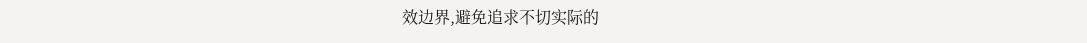效边界,避免追求不切实际的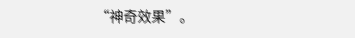“神奇效果”。